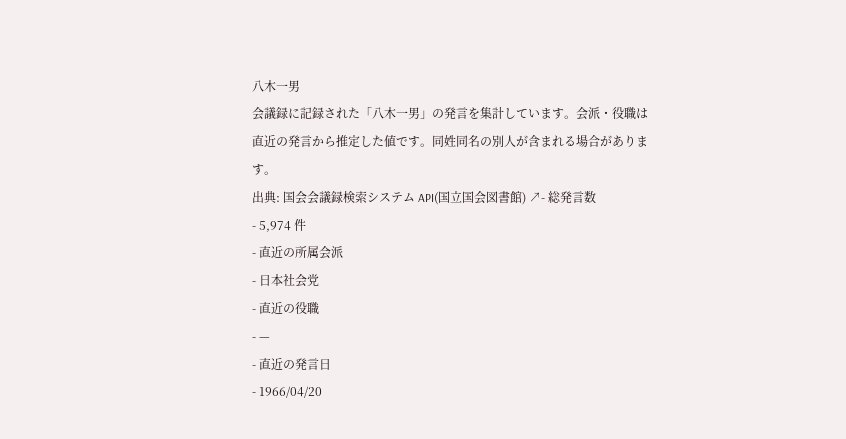八木一男
会議録に記録された「八木一男」の発言を集計しています。会派・役職は直近の発言から推定した値です。同姓同名の別人が含まれる場合があります。
出典: 国会会議録検索システム API(国立国会図書館) ↗- 総発言数
- 5,974 件
- 直近の所属会派
- 日本社会党
- 直近の役職
- —
- 直近の発言日
- 1966/04/20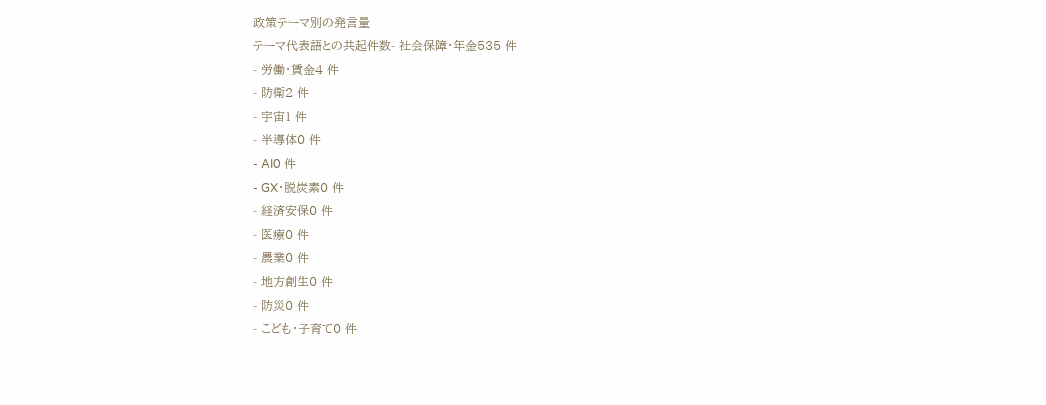政策テーマ別の発言量
テーマ代表語との共起件数- 社会保障・年金535 件
- 労働・賃金4 件
- 防衛2 件
- 宇宙1 件
- 半導体0 件
- AI0 件
- GX・脱炭素0 件
- 経済安保0 件
- 医療0 件
- 農業0 件
- 地方創生0 件
- 防災0 件
- こども・子育て0 件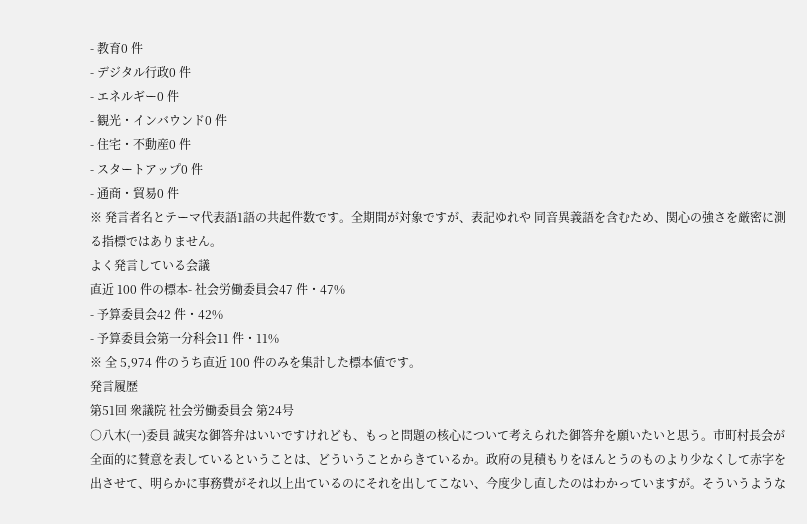- 教育0 件
- デジタル行政0 件
- エネルギー0 件
- 観光・インバウンド0 件
- 住宅・不動産0 件
- スタートアップ0 件
- 通商・貿易0 件
※ 発言者名とテーマ代表語1語の共起件数です。全期間が対象ですが、表記ゆれや 同音異義語を含むため、関心の強さを厳密に測る指標ではありません。
よく発言している会議
直近 100 件の標本- 社会労働委員会47 件・47%
- 予算委員会42 件・42%
- 予算委員会第一分科会11 件・11%
※ 全 5,974 件のうち直近 100 件のみを集計した標本値です。
発言履歴
第51回 衆議院 社会労働委員会 第24号
○八木(一)委員 誠実な御答弁はいいですけれども、もっと問題の核心について考えられた御答弁を願いたいと思う。市町村長会が全面的に賛意を表しているということは、どういうことからきているか。政府の見積もりをほんとうのものより少なくして赤字を出させて、明らかに事務費がそれ以上出ているのにそれを出してこない、今度少し直したのはわかっていますが。そういうような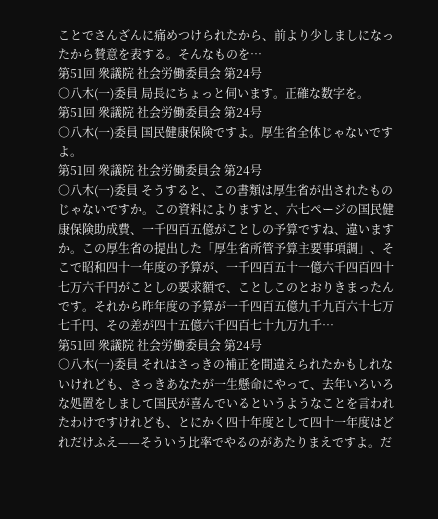ことでさんざんに痛めつけられたから、前より少しましになったから賛意を表する。そんなものを…
第51回 衆議院 社会労働委員会 第24号
○八木(一)委員 局長にちょっと伺います。正確な数字を。
第51回 衆議院 社会労働委員会 第24号
○八木(一)委員 国民健康保険ですよ。厚生省全体じゃないですよ。
第51回 衆議院 社会労働委員会 第24号
○八木(一)委員 そうすると、この書類は厚生省が出されたものじゃないですか。この資料によりますと、六七ページの国民健康保険助成費、一千四百五億がことしの予算ですね、違いますか。この厚生省の提出した「厚生省所管予算主要事項調」、そこで昭和四十一年度の予算が、一千四百五十一億六千四百四十七万六千円がことしの要求額で、ことしこのとおりきまったんです。それから昨年度の予算が一千四百五億九千九百六十七万七千円、その差が四十五億六千四百七十九万九千…
第51回 衆議院 社会労働委員会 第24号
○八木(一)委員 それはさっきの補正を間違えられたかもしれないけれども、さっきあなたが一生懸命にやって、去年いろいろな処置をしまして国民が喜んでいるというようなことを言われたわけですけれども、とにかく四十年度として四十一年度はどれだけふえ——そういう比率でやるのがあたりまえですよ。だ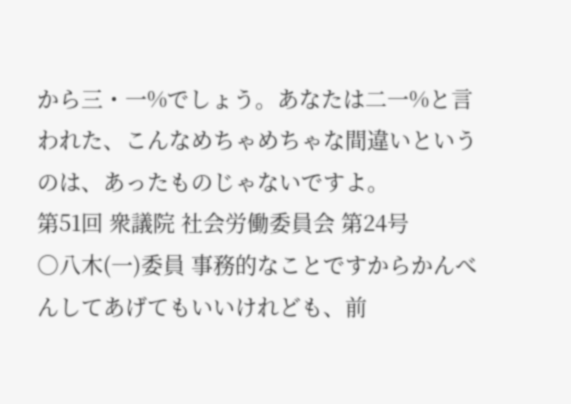から三・一%でしょう。あなたは二一%と言われた、こんなめちゃめちゃな間違いというのは、あったものじゃないですよ。
第51回 衆議院 社会労働委員会 第24号
○八木(一)委員 事務的なことですからかんべんしてあげてもいいけれども、前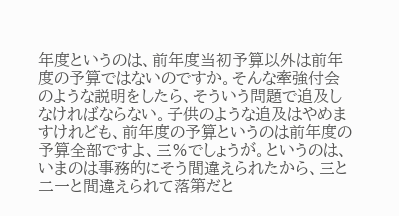年度というのは、前年度当初予算以外は前年度の予算ではないのですか。そんな牽強付会のような説明をしたら、そういう問題で追及しなければならない。子供のような追及はやめますけれども、前年度の予算というのは前年度の予算全部ですよ、三%でしょうが。というのは、いまのは事務的にそう間違えられたから、三と二一と間違えられて落第だと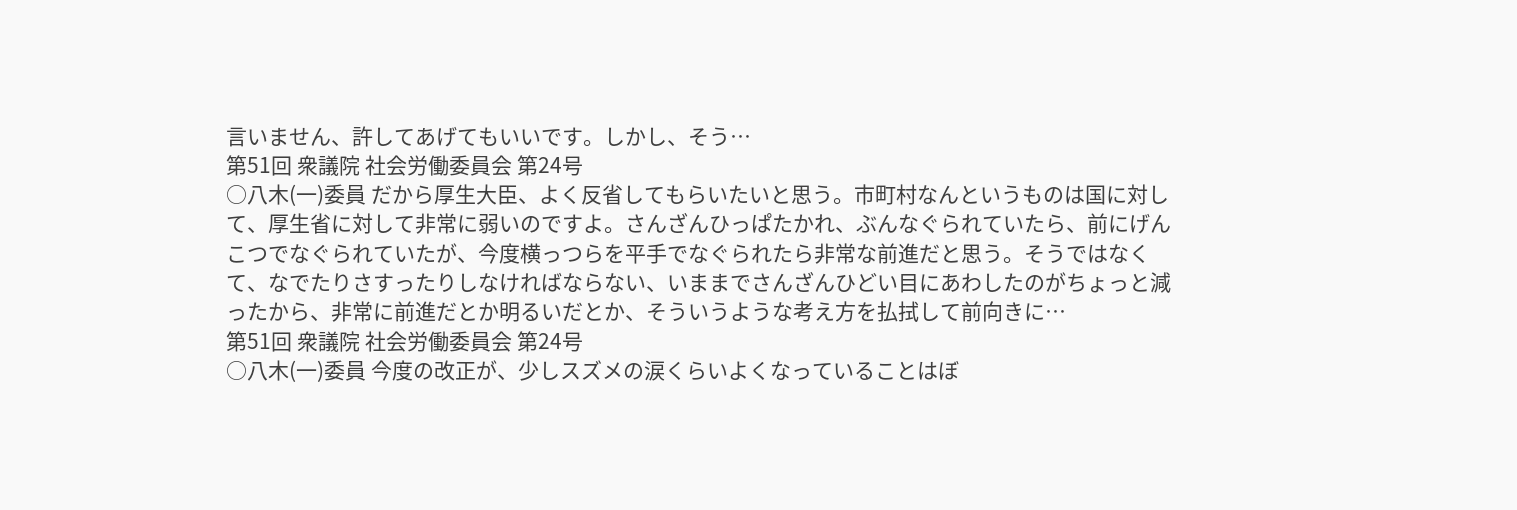言いません、許してあげてもいいです。しかし、そう…
第51回 衆議院 社会労働委員会 第24号
○八木(一)委員 だから厚生大臣、よく反省してもらいたいと思う。市町村なんというものは国に対して、厚生省に対して非常に弱いのですよ。さんざんひっぱたかれ、ぶんなぐられていたら、前にげんこつでなぐられていたが、今度横っつらを平手でなぐられたら非常な前進だと思う。そうではなくて、なでたりさすったりしなければならない、いままでさんざんひどい目にあわしたのがちょっと減ったから、非常に前進だとか明るいだとか、そういうような考え方を払拭して前向きに…
第51回 衆議院 社会労働委員会 第24号
○八木(一)委員 今度の改正が、少しスズメの涙くらいよくなっていることはぼ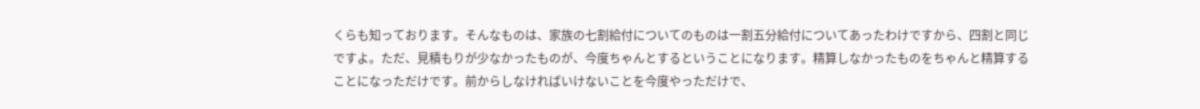くらも知っております。そんなものは、家族の七割給付についてのものは一割五分給付についてあったわけですから、四割と同じですよ。ただ、見積もりが少なかったものが、今度ちゃんとするということになります。精算しなかったものをちゃんと精算することになっただけです。前からしなければいけないことを今度やっただけで、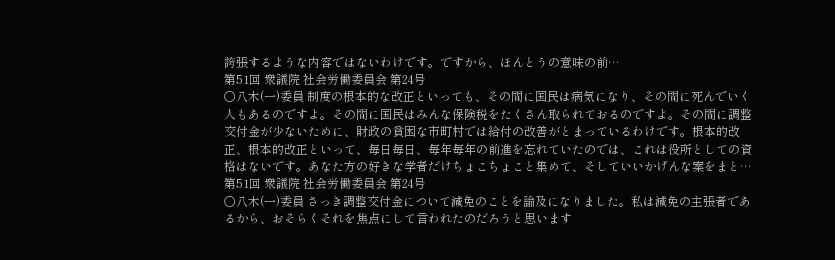誇張するような内容ではないわけです。ですから、ほんとうの意味の前…
第51回 衆議院 社会労働委員会 第24号
○八木(一)委員 制度の根本的な改正といっても、その間に国民は病気になり、その間に死んでいく人もあるのですよ。その間に国民はみんな保険税をたくさん取られておるのですよ。その間に調整交付金が少ないために、財政の貧困な市町村では給付の改善がとまっているわけです。根本的改正、根本的改正といって、毎日毎日、毎年毎年の前進を忘れていたのでは、これは役所としての資格はないです。あなた方の好きな学者だけちょこちょこと集めて、そしていいかげんな案をまと…
第51回 衆議院 社会労働委員会 第24号
○八木(一)委員 さっき調整交付金について減免のことを論及になりました。私は減免の主張者であるから、おそらくそれを焦点にして言われたのだろうと思います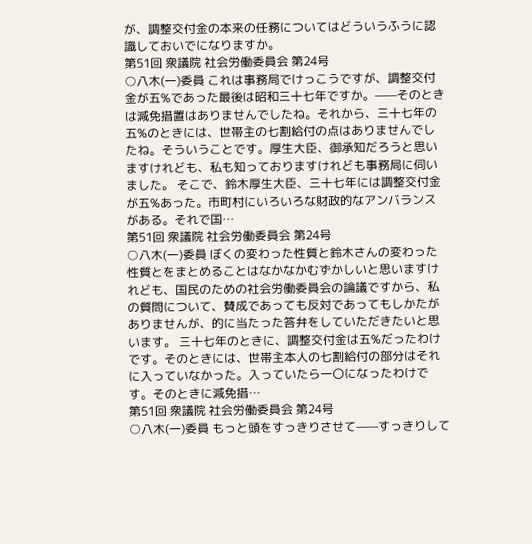が、調整交付金の本来の任務についてはどういうふうに認識しておいでになりますか。
第51回 衆議院 社会労働委員会 第24号
○八木(一)委員 これは事務局でけっこうですが、調整交付金が五%であった最後は昭和三十七年ですか。——そのときは減免措置はありませんでしたね。それから、三十七年の五%のときには、世帯主の七割給付の点はありませんでしたね。そういうことです。厚生大臣、御承知だろうと思いますけれども、私も知っておりますけれども事務局に伺いました。 そこで、鈴木厚生大臣、三十七年には調整交付金が五%あった。市町村にいろいろな財政的なアンバランスがある。それで国…
第51回 衆議院 社会労働委員会 第24号
○八木(一)委員 ぼくの変わった性質と鈴木さんの変わった性質とをまとめることはなかなかむずかしいと思いますけれども、国民のための社会労働委員会の論議ですから、私の質問について、賛成であっても反対であってもしかたがありませんが、的に当たった答弁をしていただきたいと思います。 三十七年のときに、調整交付金は五%だったわけです。そのときには、世帯主本人の七割給付の部分はそれに入っていなかった。入っていたら一〇になったわけです。そのときに減免措…
第51回 衆議院 社会労働委員会 第24号
○八木(一)委員 もっと頭をすっきりさせて——すっきりして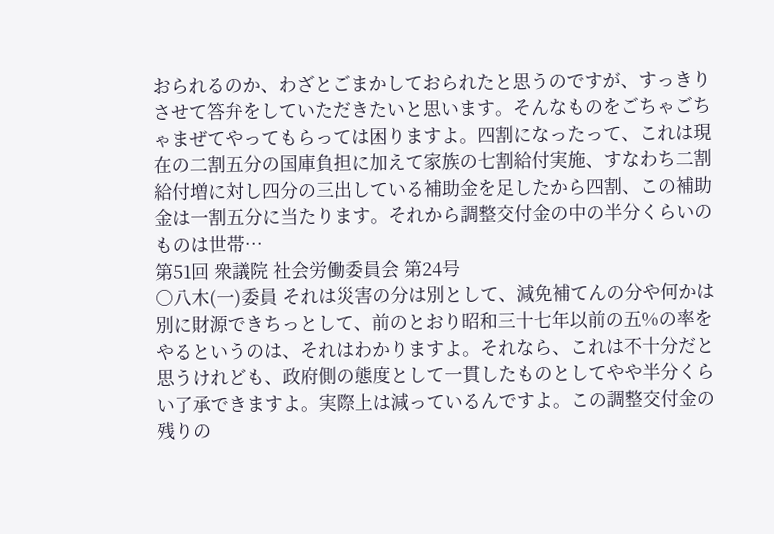おられるのか、わざとごまかしておられたと思うのですが、すっきりさせて答弁をしていただきたいと思います。そんなものをごちゃごちゃまぜてやってもらっては困りますよ。四割になったって、これは現在の二割五分の国庫負担に加えて家族の七割給付実施、すなわち二割給付増に対し四分の三出している補助金を足したから四割、この補助金は一割五分に当たります。それから調整交付金の中の半分くらいのものは世帯…
第51回 衆議院 社会労働委員会 第24号
○八木(一)委員 それは災害の分は別として、減免補てんの分や何かは別に財源できちっとして、前のとおり昭和三十七年以前の五%の率をやるというのは、それはわかりますよ。それなら、これは不十分だと思うけれども、政府側の態度として一貫したものとしてやや半分くらい了承できますよ。実際上は減っているんですよ。この調整交付金の残りの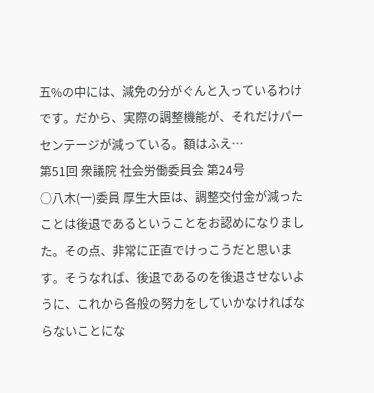五%の中には、減免の分がぐんと入っているわけです。だから、実際の調整機能が、それだけパーセンテージが減っている。額はふえ…
第51回 衆議院 社会労働委員会 第24号
○八木(一)委員 厚生大臣は、調整交付金が減ったことは後退であるということをお認めになりました。その点、非常に正直でけっこうだと思います。そうなれば、後退であるのを後退させないように、これから各般の努力をしていかなければならないことにな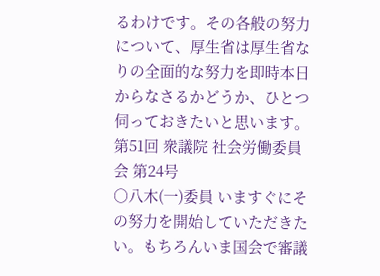るわけです。その各般の努力について、厚生省は厚生省なりの全面的な努力を即時本日からなさるかどうか、ひとつ伺っておきたいと思います。
第51回 衆議院 社会労働委員会 第24号
○八木(一)委員 いますぐにその努力を開始していただきたい。もちろんいま国会で審議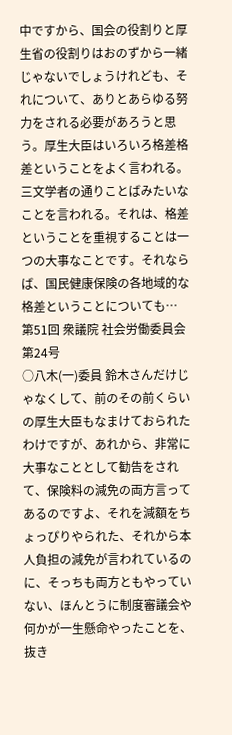中ですから、国会の役割りと厚生省の役割りはおのずから一緒じゃないでしょうけれども、それについて、ありとあらゆる努力をされる必要があろうと思う。厚生大臣はいろいろ格差格差ということをよく言われる。三文学者の通りことばみたいなことを言われる。それは、格差ということを重視することは一つの大事なことです。それならば、国民健康保険の各地域的な格差ということについても…
第51回 衆議院 社会労働委員会 第24号
○八木(一)委員 鈴木さんだけじゃなくして、前のその前くらいの厚生大臣もなまけておられたわけですが、あれから、非常に大事なこととして勧告をされて、保険料の減免の両方言ってあるのですよ、それを減額をちょっぴりやられた、それから本人負担の減免が言われているのに、そっちも両方ともやっていない、ほんとうに制度審議会や何かが一生懸命やったことを、抜き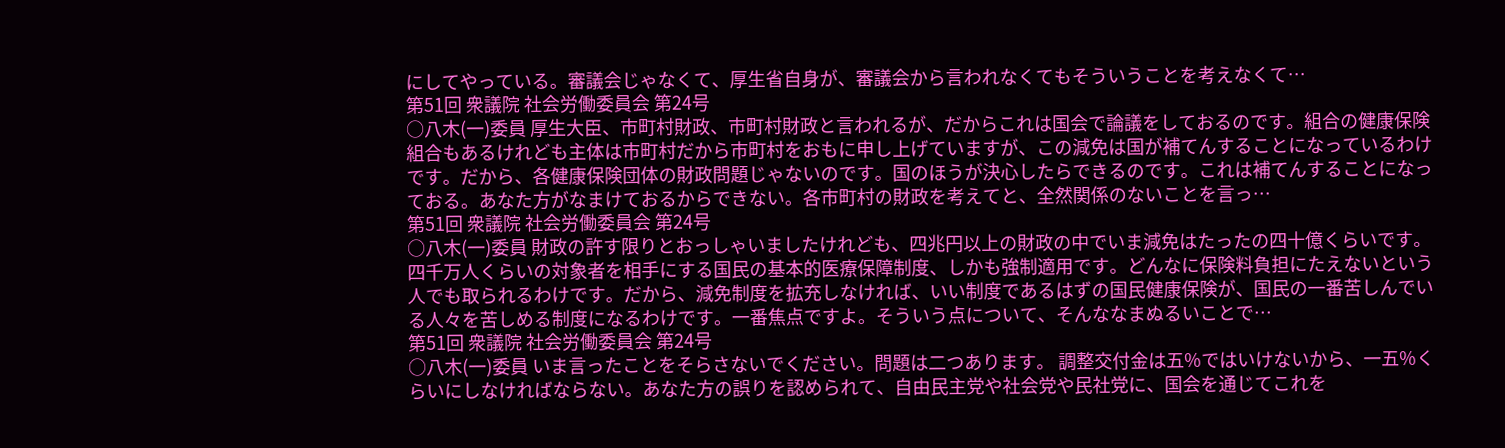にしてやっている。審議会じゃなくて、厚生省自身が、審議会から言われなくてもそういうことを考えなくて…
第51回 衆議院 社会労働委員会 第24号
○八木(一)委員 厚生大臣、市町村財政、市町村財政と言われるが、だからこれは国会で論議をしておるのです。組合の健康保険組合もあるけれども主体は市町村だから市町村をおもに申し上げていますが、この減免は国が補てんすることになっているわけです。だから、各健康保険団体の財政問題じゃないのです。国のほうが決心したらできるのです。これは補てんすることになっておる。あなた方がなまけておるからできない。各市町村の財政を考えてと、全然関係のないことを言っ…
第51回 衆議院 社会労働委員会 第24号
○八木(一)委員 財政の許す限りとおっしゃいましたけれども、四兆円以上の財政の中でいま減免はたったの四十億くらいです。四千万人くらいの対象者を相手にする国民の基本的医療保障制度、しかも強制適用です。どんなに保険料負担にたえないという人でも取られるわけです。だから、減免制度を拡充しなければ、いい制度であるはずの国民健康保険が、国民の一番苦しんでいる人々を苦しめる制度になるわけです。一番焦点ですよ。そういう点について、そんななまぬるいことで…
第51回 衆議院 社会労働委員会 第24号
○八木(一)委員 いま言ったことをそらさないでください。問題は二つあります。 調整交付金は五%ではいけないから、一五%くらいにしなければならない。あなた方の誤りを認められて、自由民主党や社会党や民社党に、国会を通じてこれを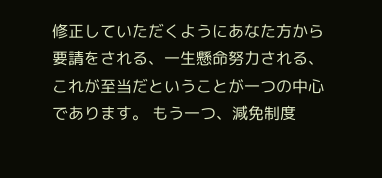修正していただくようにあなた方から要請をされる、一生懸命努力される、これが至当だということが一つの中心であります。 もう一つ、減免制度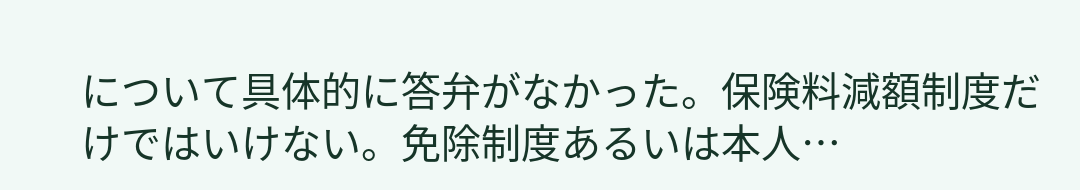について具体的に答弁がなかった。保険料減額制度だけではいけない。免除制度あるいは本人…